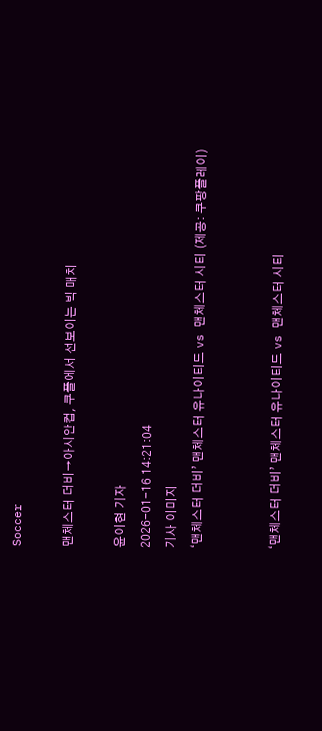Soccer

맨체스터 더비→아시안컵, 쿠플에서 선보이는 빅 매치

윤이현 기자
2026-01-16 14:21:04
기사 이미지
‘맨체스터 더비’ 맨체스터 유나이티드 vs 맨체스터 시티 (제공: 쿠팡플레이)


‘맨체스터 더비’ 맨체스터 유나이티드 vs 맨체스터 시티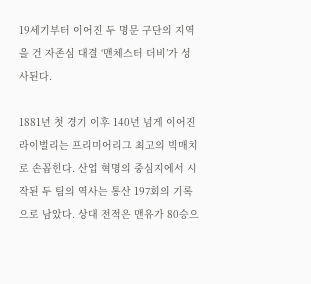19세기부터 이어진 두 명문 구단의 지역을 건 자존심 대결 ‘맨체스터 더비’가 성사된다.

1881년 첫 경기 이후 140년 넘게 이어진 라이벌리는 프리미어리그 최고의 빅매치로 손꼽힌다. 산업 혁명의 중심지에서 시작된 두 팀의 역사는 통산 197회의 기록으로 남았다. 상대 전적은 맨유가 80승으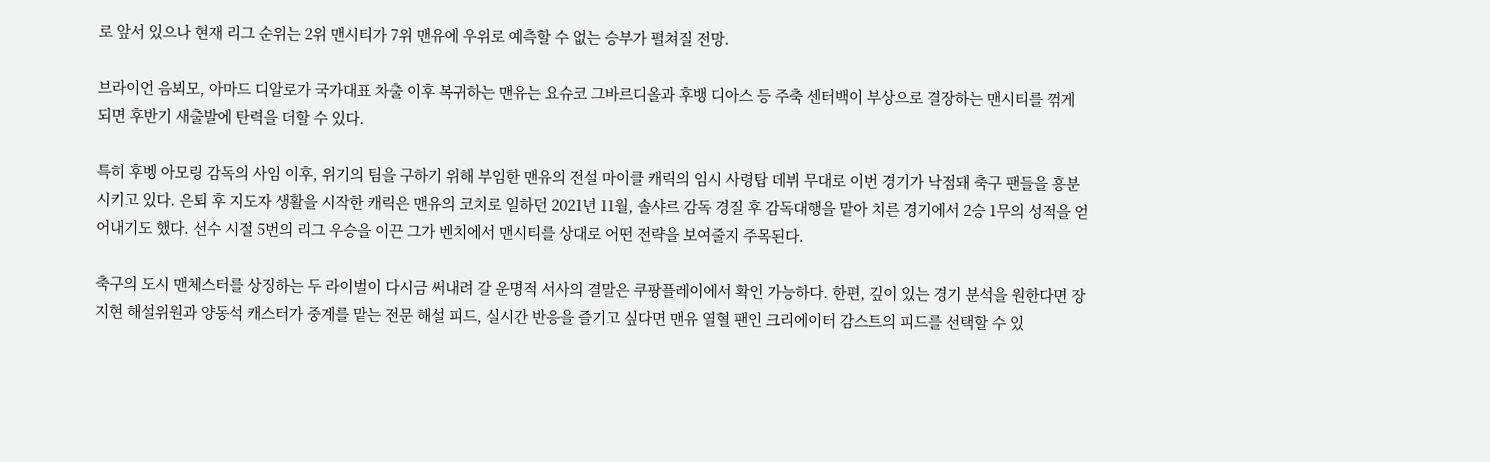로 앞서 있으나 현재 리그 순위는 2위 맨시티가 7위 맨유에 우위로 예측할 수 없는 승부가 펼쳐질 전망.

브라이언 음뵈모, 아마드 디알로가 국가대표 차출 이후 복귀하는 맨유는 요슈코 그바르디올과 후뱅 디아스 등 주축 센터백이 부상으로 결장하는 맨시티를 꺾게 되면 후반기 새출발에 탄력을 더할 수 있다.

특히 후벵 아모링 감독의 사임 이후, 위기의 팀을 구하기 위해 부임한 맨유의 전설 마이클 캐릭의 임시 사령탑 데뷔 무대로 이번 경기가 낙점돼 축구 팬들을 흥분시키고 있다. 은퇴 후 지도자 생활을 시작한 캐릭은 맨유의 코치로 일하던 2021년 11월, 솔샤르 감독 경질 후 감독대행을 맡아 치른 경기에서 2승 1무의 성적을 얻어내기도 했다. 선수 시절 5번의 리그 우승을 이끈 그가 벤치에서 맨시티를 상대로 어떤 전략을 보여줄지 주목된다.

축구의 도시 맨체스터를 상징하는 두 라이벌이 다시금 써내려 갈 운명적 서사의 결말은 쿠팡플레이에서 확인 가능하다. 한편, 깊이 있는 경기 분석을 원한다면 장지현 해설위원과 양동석 캐스터가 중계를 맡는 전문 해설 피드, 실시간 반응을 즐기고 싶다면 맨유 열혈 팬인 크리에이터 감스트의 피드를 선택할 수 있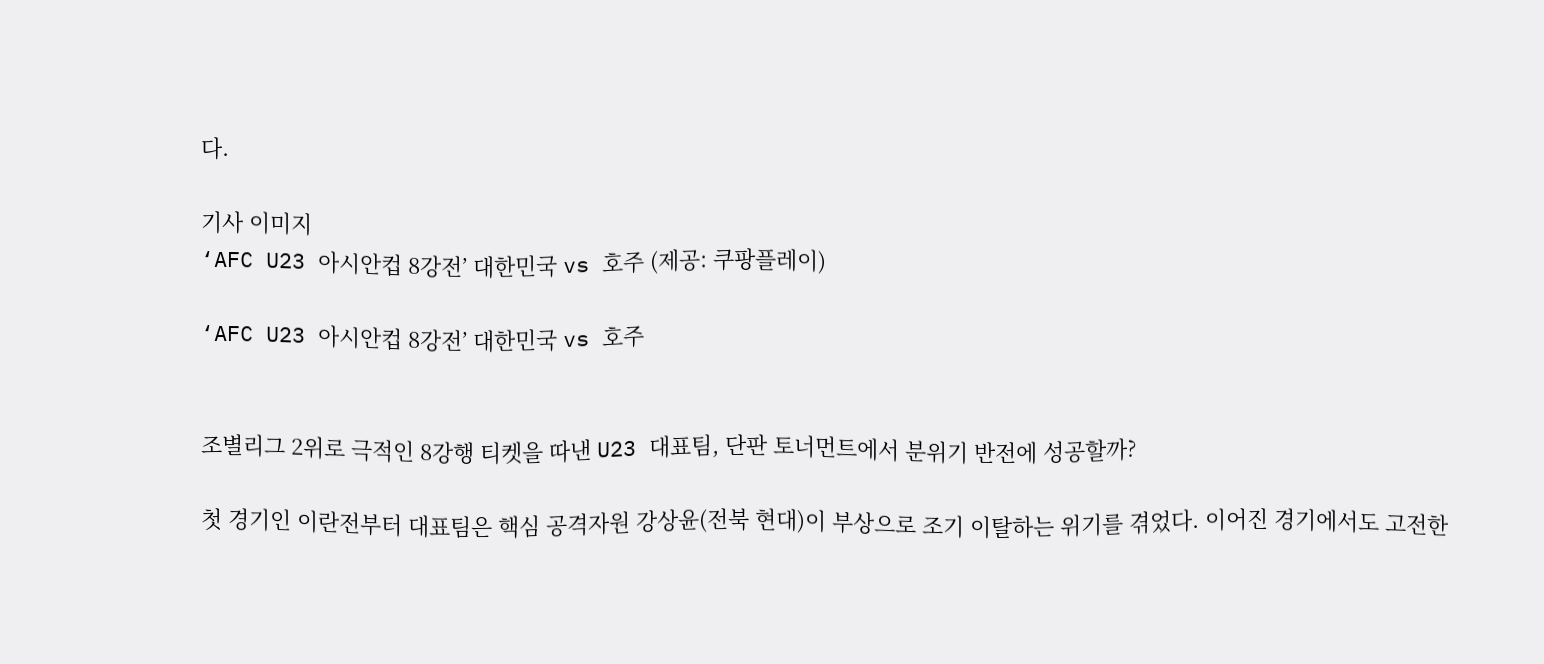다.

기사 이미지
‘AFC U23 아시안컵 8강전’ 대한민국 vs 호주 (제공: 쿠팡플레이)

‘AFC U23 아시안컵 8강전’ 대한민국 vs 호주


조별리그 2위로 극적인 8강행 티켓을 따낸 U23 대표팀, 단판 토너먼트에서 분위기 반전에 성공할까?

첫 경기인 이란전부터 대표팀은 핵심 공격자원 강상윤(전북 현대)이 부상으로 조기 이탈하는 위기를 겪었다. 이어진 경기에서도 고전한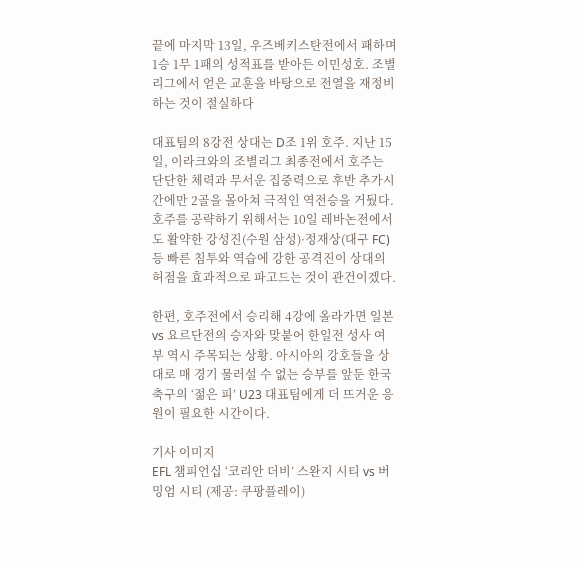끝에 마지막 13일, 우즈베키스탄전에서 패하며 1승 1무 1패의 성적표를 받아든 이민성호. 조별리그에서 얻은 교훈을 바탕으로 전열을 재정비하는 것이 절실하다

대표팀의 8강전 상대는 D조 1위 호주. 지난 15일, 이라크와의 조별리그 최종전에서 호주는 단단한 체력과 무서운 집중력으로 후반 추가시간에만 2골을 몰아쳐 극적인 역전승을 거뒀다. 호주를 공략하기 위해서는 10일 레바논전에서도 활약한 강성진(수원 삼성)·정재상(대구 FC) 등 빠른 침투와 역습에 강한 공격진이 상대의 허점을 효과적으로 파고드는 것이 관건이겠다.

한편, 호주전에서 승리해 4강에 올라가면 일본 vs 요르단전의 승자와 맞붙어 한일전 성사 여부 역시 주목되는 상황. 아시아의 강호들을 상대로 매 경기 물러설 수 없는 승부를 앞둔 한국 축구의 ‘젊은 피’ U23 대표팀에게 더 뜨거운 응원이 필요한 시간이다.

기사 이미지
EFL 챔피언십 ‘코리안 더비’ 스완지 시티 vs 버밍엄 시티 (제공: 쿠팡플레이)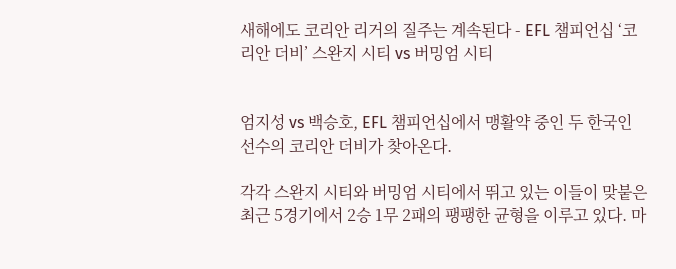새해에도 코리안 리거의 질주는 계속된다 - EFL 챔피언십 ‘코리안 더비’ 스완지 시티 vs 버밍엄 시티


엄지성 vs 백승호, EFL 챔피언십에서 맹활약 중인 두 한국인 선수의 코리안 더비가 찾아온다.

각각 스완지 시티와 버밍엄 시티에서 뛰고 있는 이들이 맞붙은 최근 5경기에서 2승 1무 2패의 팽팽한 균형을 이루고 있다. 마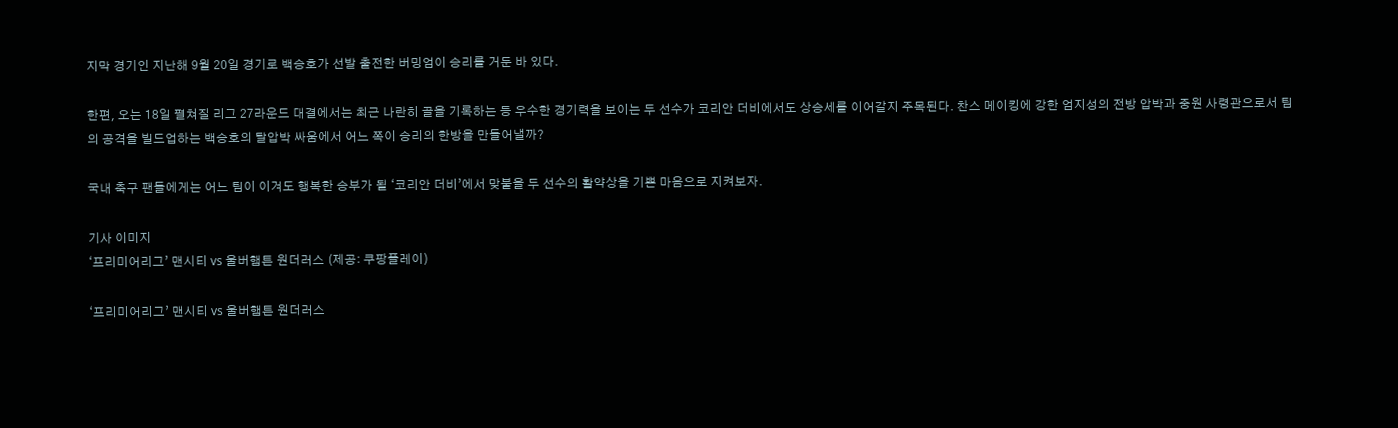지막 경기인 지난해 9월 20일 경기로 백승호가 선발 출전한 버밍엄이 승리를 거둔 바 있다.

한편, 오는 18일 펼쳐질 리그 27라운드 대결에서는 최근 나란히 골을 기록하는 등 우수한 경기력을 보이는 두 선수가 코리안 더비에서도 상승세를 이어갈지 주목된다. 찬스 메이킹에 강한 엄지성의 전방 압박과 중원 사령관으로서 팀의 공격을 빌드업하는 백승호의 탈압박 싸움에서 어느 쪽이 승리의 한방을 만들어낼까?

국내 축구 팬들에게는 어느 팀이 이겨도 행복한 승부가 될 ‘코리안 더비’에서 맞붙을 두 선수의 활약상을 기쁜 마음으로 지켜보자.

기사 이미지
‘프리미어리그’ 맨시티 vs 울버햄튼 원더러스 (제공: 쿠팡플레이)

‘프리미어리그’ 맨시티 vs 울버햄튼 원더러스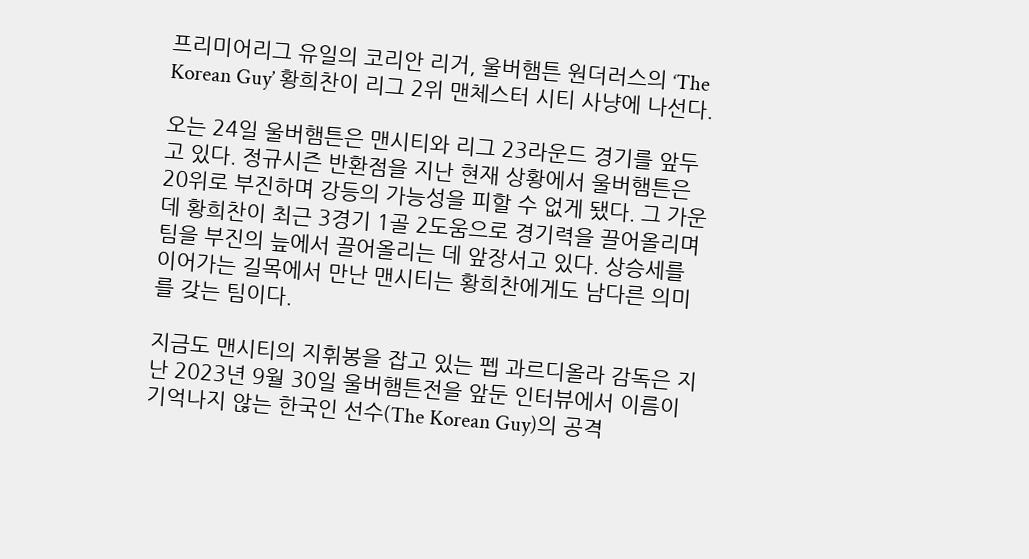프리미어리그 유일의 코리안 리거, 울버햄튼 원더러스의 ‘The Korean Guy’ 황희찬이 리그 2위 맨체스터 시티 사냥에 나선다.

오는 24일 울버햄튼은 맨시티와 리그 23라운드 경기를 앞두고 있다. 정규시즌 반환점을 지난 현재 상황에서 울버햄튼은 20위로 부진하며 강등의 가능성을 피할 수 없게 됐다. 그 가운데 황희찬이 최근 3경기 1골 2도움으로 경기력을 끌어올리며 팀을 부진의 늪에서 끌어올리는 데 앞장서고 있다. 상승세를 이어가는 길목에서 만난 맨시티는 황희찬에게도 남다른 의미를 갖는 팀이다.

지금도 맨시티의 지휘봉을 잡고 있는 펩 과르디올라 감독은 지난 2023년 9월 30일 울버햄튼전을 앞둔 인터뷰에서 이름이 기억나지 않는 한국인 선수(The Korean Guy)의 공격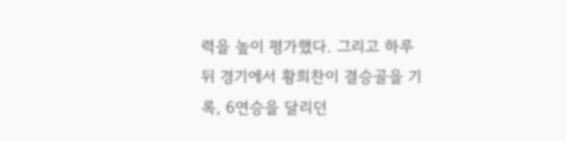력을 높이 평가했다. 그리고 하루 뒤 경기에서 황희찬이 결승골을 기록, 6연승을 달리던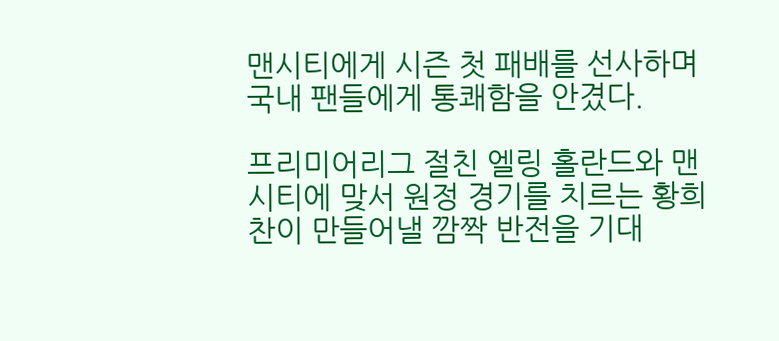맨시티에게 시즌 첫 패배를 선사하며 국내 팬들에게 통쾌함을 안겼다.

프리미어리그 절친 엘링 홀란드와 맨시티에 맞서 원정 경기를 치르는 황희찬이 만들어낼 깜짝 반전을 기대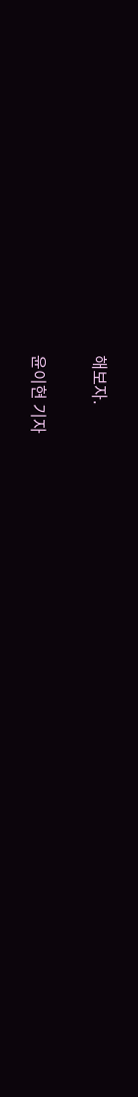해보자.

윤이현 기자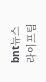bnt뉴스 라이프팀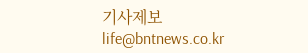기사제보 life@bntnews.co.kr